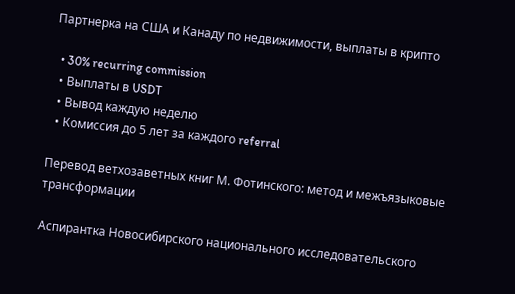Партнерка на США и Канаду по недвижимости, выплаты в крипто

  • 30% recurring commission
  • Выплаты в USDT
  • Вывод каждую неделю
  • Комиссия до 5 лет за каждого referral

Перевод ветхозаветных книг М. Фотинского: метод и межъязыковые трансформации

Аспирантка Новосибирского национального исследовательского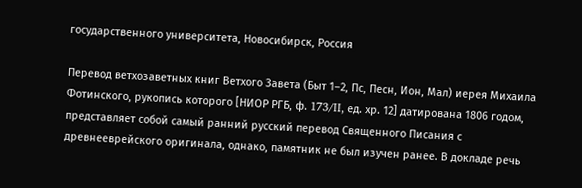государственного университета, Новосибирск, Россия

Перевод ветхозаветных книг Ветхого Завета (Быт 1–2, Пс, Песн, Ион, Мал) иерея Михаила Фотинского, рукопись которого [НИОР РГБ, ф. 173/II, ед. хр. 12] датирована 1806 годом, представляет собой самый ранний русский перевод Священного Писания с древнееврейского оригинала, однако, памятник не был изучен ранее. В докладе речь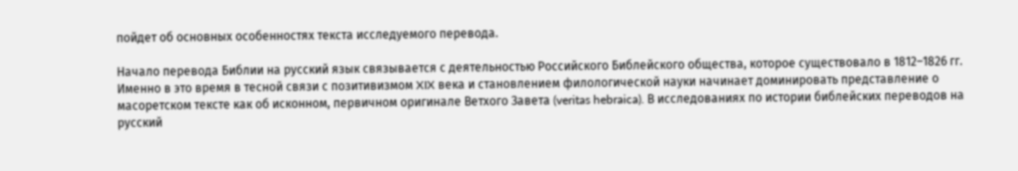пойдет об основных особенностях текста исследуемого перевода.

Начало перевода Библии на русский язык связывается с деятельностью Российского Библейского общества, которое существовало в 1812–1826 гг. Именно в это время в тесной связи с позитивизмом XIX века и становлением филологической науки начинает доминировать представление о масоретском тексте как об исконном, первичном оригинале Ветхого Завета (veritas hebraica). В исследованиях по истории библейских переводов на русский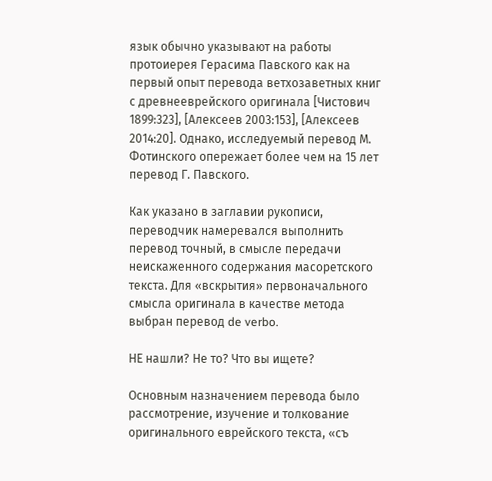язык обычно указывают на работы протоиерея Герасима Павского как на первый опыт перевода ветхозаветных книг с древнееврейского оригинала [Чистович 1899:323], [Алексеев 2003:153], [Алексеев 2014:20]. Однако, исследуемый перевод М. Фотинского опережает более чем на 15 лет перевод Г. Павского.

Как указано в заглавии рукописи, переводчик намеревался выполнить перевод точный, в смысле передачи неискаженного содержания масоретского текста. Для «вскрытия» первоначального смысла оригинала в качестве метода выбран перевод de verbo.

НЕ нашли? Не то? Что вы ищете?

Основным назначением перевода было рассмотрение, изучение и толкование оригинального еврейского текста, «съ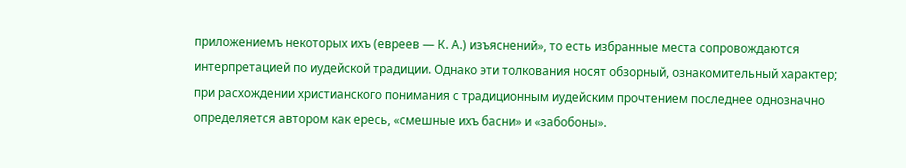приложениемъ некоторых ихъ (евреев — К. А.) изъяснений», то есть избранные места сопровождаются интерпретацией по иудейской традиции. Однако эти толкования носят обзорный, ознакомительный характер; при расхождении христианского понимания с традиционным иудейским прочтением последнее однозначно определяется автором как ересь, «смешные ихъ басни» и «забобоны».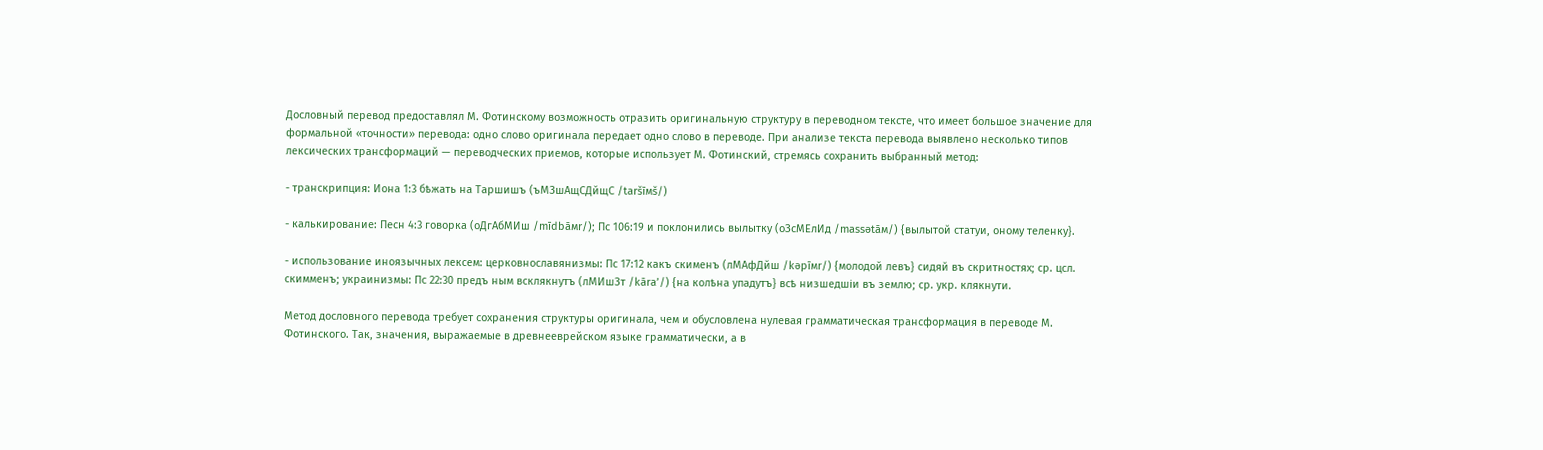Дословный перевод предоставлял М. Фотинскому возможность отразить оригинальную структуру в переводном тексте, что имеет большое значение для формальной «точности» перевода: одно слово оригинала передает одно слово в переводе. При анализе текста перевода выявлено несколько типов лексических трансформаций — переводческих приемов, которые использует М. Фотинский, стремясь сохранить выбранный метод:

- транскрипция: Иона 1:3 бѣжать на Таршишъ (ъМЗшАщСДйщС /taršīмš/)

- калькирование: Песн 4:3 говорка (оДгАбМИш /mīdbāмr/); Пс 106:19 и поклонились вылытку (оЗсМЕлИд /massǝtāм/) {вылытой статуи, оному теленку}.

- использование иноязычных лексем: церковнославянизмы: Пс 17:12 какъ скименъ (лМАфДйш /kǝpīмr/) {молодой левъ} сидяй въ скритностях; ср. цсл. скимменъ; украинизмы: Пс 22:30 предъ ным всклякнутъ (лМИшЗт /kāra’/) {на колѣна упадутъ} всѣ низшедшiи въ землю; ср. укр. клякнути.

Метод дословного перевода требует сохранения структуры оригинала, чем и обусловлена нулевая грамматическая трансформация в переводе М. Фотинского. Так, значения, выражаемые в древнееврейском языке грамматически, а в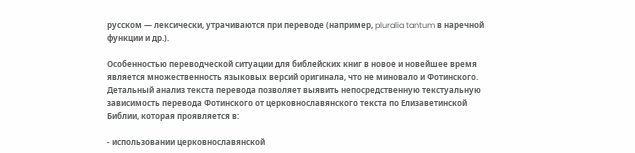русском — лексически, утрачиваются при переводе (например, pluralia tantum в наречной функции и др.).

Особенностью переводческой ситуации для библейских книг в новое и новейшее время является множественность языковых версий оригинала, что не миновало и Фотинского. Детальный анализ текста перевода позволяет выявить непосредственную текстуальную зависимость перевода Фотинского от церковнославянского текста по Елизаветинской Библии, которая проявляется в:

- использовании церковнославянской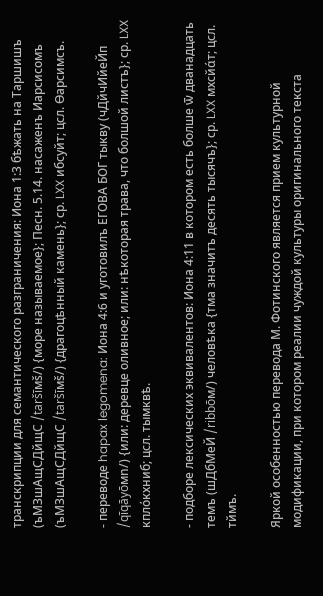транскрипции для семантического разграничения: Иона 1:3 бѣжать на Таршишъ (ъМЗшАщСДйщС /taršīмš/) {море называемое}; Песн. 5.14. насаженъ Иарсисомъ (ъМЗшАщСДйщС /taršīмš/) {драгоцѣнный камень}; ср. LXX ибсуйт; цсл. Ѳарсимсъ.

- переводе hapax legomena: Иона 4:6 и уготовилъ ЕГОВА БОГ тыкву (чДйчИйеЙп /qīqāyōмn/) {или: деревце оливное; или: нѣкоторая трава, что болшой листъ}; ср. LXX кплόкхниб; цсл. тымквѣ.

- подборе лексических эквивалентов: Иона 4:11 в котором есть болше ѿ дванадцать темъ (шДбМеЙ /ribbōм/) человѣка {тма значитъ десять тысячъ}; ср. LXX мхсйάт; цсл. тймъ.

Яркой особенностью перевода М. Фотинского является прием культурной модификации, при котором реалии чуждой культуры оригинального текста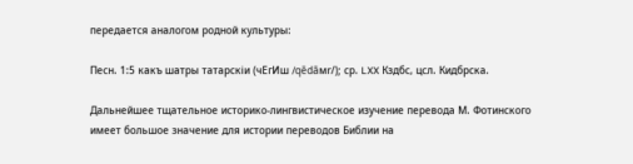передается аналогом родной культуры:

Песн. 1:5 какъ шатры татарскiи (чЕгИш /qēdāмr/); ср. LXX Кздбс, цсл. Кидбрска.

Дальнейшее тщательное историко-лингвистическое изучение перевода М. Фотинского имеет большое значение для истории переводов Библии на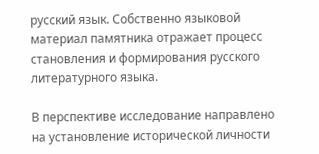русский язык. Собственно языковой материал памятника отражает процесс становления и формирования русского литературного языка.

В перспективе исследование направлено на установление исторической личности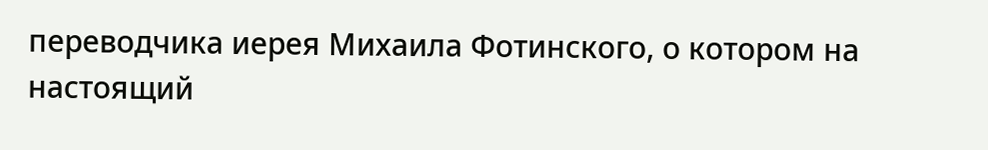переводчика иерея Михаила Фотинского, о котором на настоящий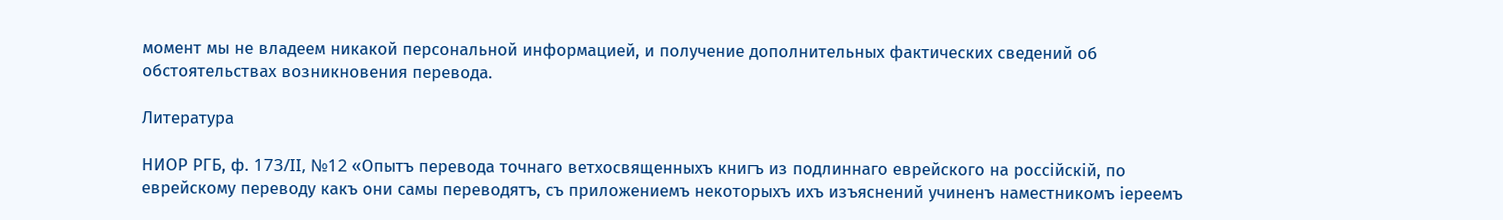момент мы не владеем никакой персональной информацией, и получение дополнительных фактических сведений об обстоятельствах возникновения перевода.

Литература

НИОР РГБ, ф. 173/II, №12 «Опытъ перевода точнаго ветхосвященныхъ книгъ из подлиннаго еврейского на россiйскiй, по еврейскому переводу какъ они самы переводятъ, съ приложениемъ некоторыхъ ихъ изъяснений учиненъ наместникомъ iереемъ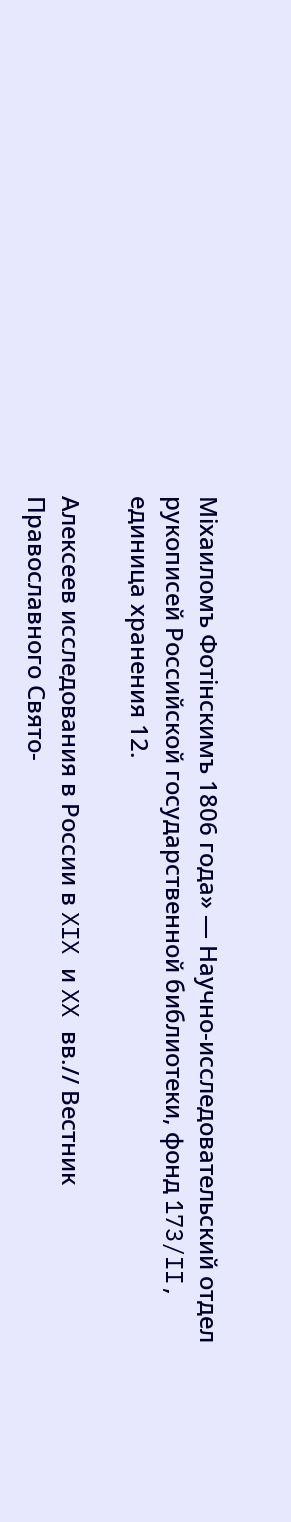Мiхаиломъ Фотiнскимъ 1806 года» — Научно-исследовательский отдел рукописей Российской государственной библиотеки, фонд 173/II, единица хранения 12.

Алексеев исследования в России в XIX и XX вв.// Вестник Православного Свято-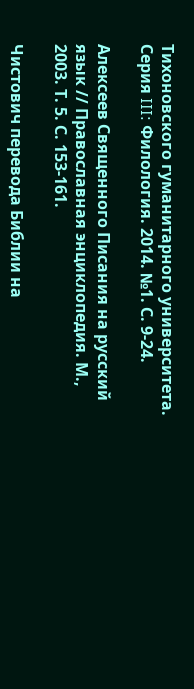Тихоновского гуманитарного университета. Серия III: Филология. 2014. №1. С. 9-24.

Алексеев Священного Писания на русский язык // Православная энциклопедия. М., 2003. Т. 5. С. 153-161.

Чистович перевода Библии на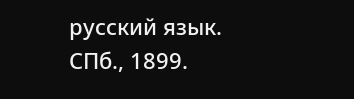русский язык. СПб., 1899.